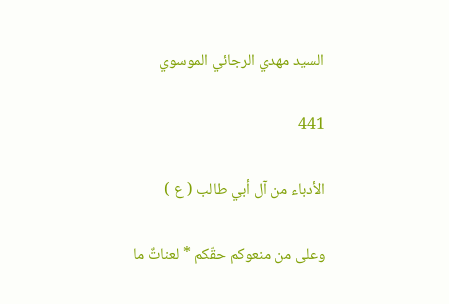السيد مهدي الرجائي الموسوي

441

الأدباء من آل أبي طالب ( ع )

وعلى من منعوكم حقّكم * لعناتٌ ما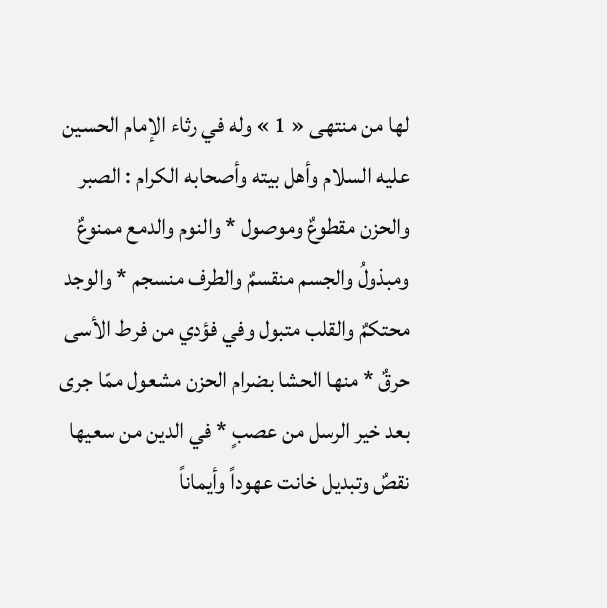لها من منتهى « 1 » وله في رثاء الإمام الحسين عليه السلام وأهل بيته وأصحابه الكرام : الصبر والحزن مقطوعٌ وموصول * والنوم والدمع ممنوعٌ ومبذولُ والجسم منقسمٌ والطرف منسجم * والوجد محتكمٌ والقلب متبول وفي فؤدي من فرط الأسى حرقٌ * منها الحشا بضرام الحزن مشعول ممّا جرى بعد خير الرسل من عصبٍ * في الدين من سعيها نقصٌ وتبديل خانت عهوداً وأيماناً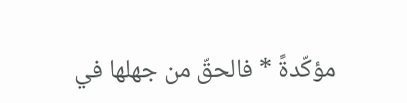مؤكّدةً * فالحقّ من جهلها في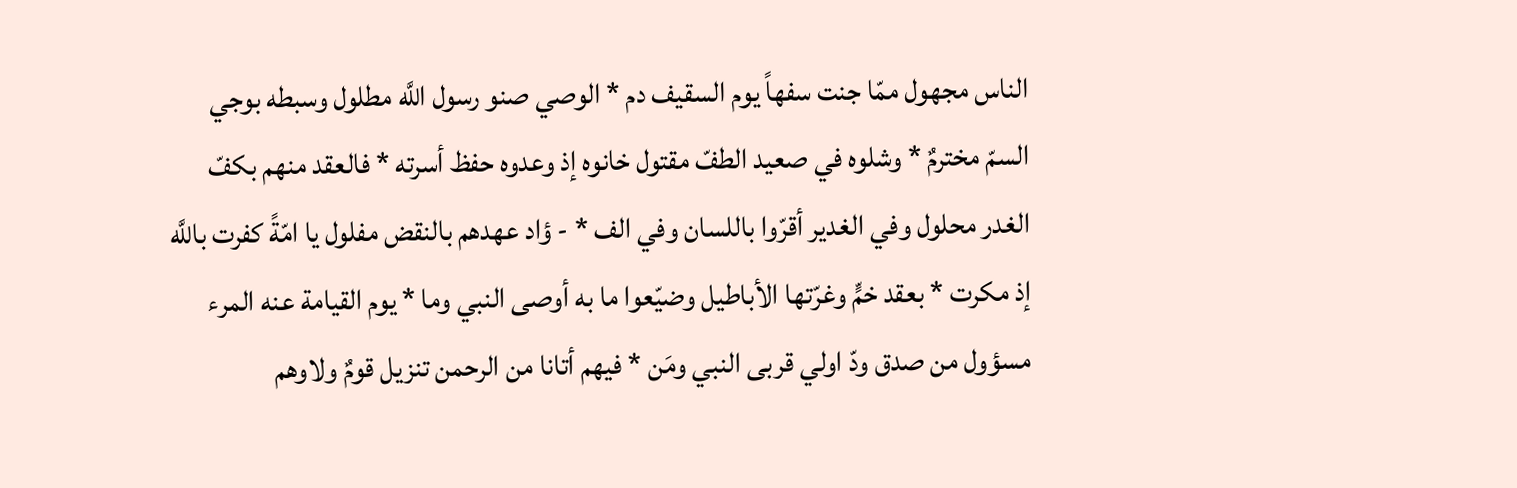الناس مجهول ممّا جنت سفهاً يوم السقيف دم * الوصي صنو رسول اللَّه مطلول وسبطه بوجي السمّ مخترمٌ * وشلوه في صعيد الطفّ مقتول خانوه إذ وعدوه حفظ أسرته * فالعقد منهم بكفّ الغدر محلول وفي الغدير أقرّوا باللسان وفي الف * - ؤاد عهدهم بالنقض مفلول يا امّةً كفرت باللَّه إذ مكرت * بعقد خمٍّ وغرّتها الأباطيل وضيّعوا ما به أوصى النبي وما * يوم القيامة عنه المرء مسؤول من صدق ودّ اولي قربى النبي ومَن * فيهم أتانا من الرحمن تنزيل قومٌ ولاوهم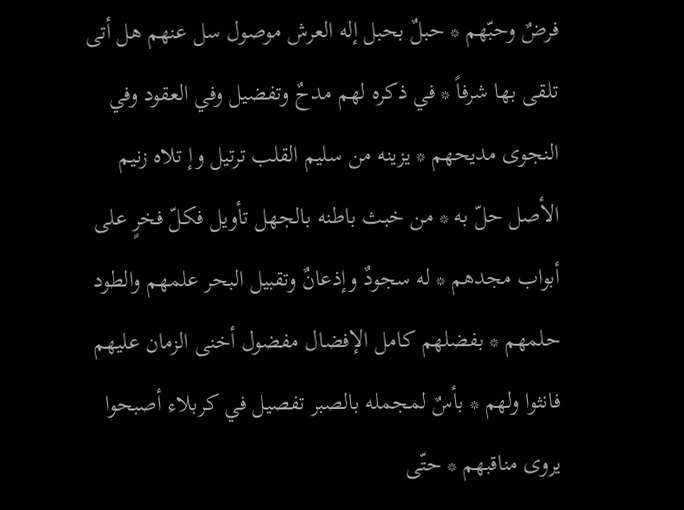فرضٌ وحبّهم * حبلٌ بحبل إله العرش موصول سل عنهم هل أتى تلقى بها شرفاً * في ذكره لهم مدحٌ وتفضيل وفي العقود وفي النجوى مديحهم * يزينه من سليم القلب ترتيل وإ تلاه زنيم الأصل حلّ به * من خبث باطنه بالجهل تأويل فكلّ فخرٍ على أبواب مجدهم * له سجودٌ وإذعانٌ وتقبيل البحر علمهم والطود حلمهم * بفضلهم كامل الإفضال مفضول أخنى الزمان عليهم فانثوا ولهم * بأسٌ لمجمله بالصبر تفصيل في كربلاء أصبحوا يروى مناقبهم * حتّى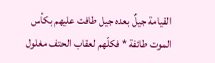القيامة جيلٌ بعده جيل طافت عليهم بكأس الموت طائفة * فكلّهم لعقاب الحتف مغلول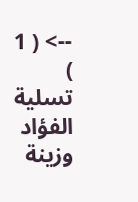--> ( 1 ) تسلية الفؤاد وزينة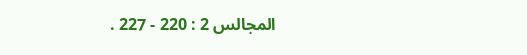المجالس 2 : 220 - 227 .